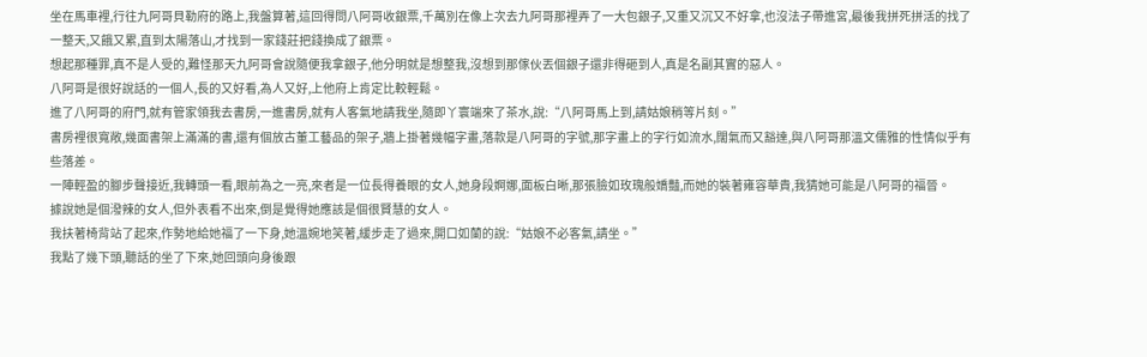坐在馬車裡,行往九阿哥貝勒府的路上,我盤算著,這回得問八阿哥收銀票,千萬別在像上次去九阿哥那裡弄了一大包銀子,又重又沉又不好拿,也沒法子帶進宮,最後我拼死拼活的找了一整天,又餓又累,直到太陽落山,才找到一家錢莊把錢換成了銀票。
想起那種罪,真不是人受的,難怪那天九阿哥會說隨便我拿銀子,他分明就是想整我,沒想到那傢伙丟個銀子還非得砸到人,真是名副其實的惡人。
八阿哥是很好說話的一個人,長的又好看,為人又好,上他府上肯定比較輕鬆。
進了八阿哥的府門,就有管家領我去書房,一進書房,就有人客氣地請我坐,隨即丫寰端來了茶水,說:“八阿哥馬上到,請姑娘稍等片刻。”
書房裡很寬敞,幾面書架上滿滿的書,還有個放古董工藝品的架子,牆上掛著幾幅字畫,落款是八阿哥的字號,那字畫上的字行如流水,闊氣而又豁達,與八阿哥那溫文儒雅的性情似乎有些落差。
一陣輕盈的腳步聲接近,我轉頭一看,眼前為之一亮,來者是一位長得養眼的女人,她身段婀娜,面板白晰,那張臉如玫瑰般嬌豔,而她的裝著雍容華貴,我猜她可能是八阿哥的福晉。
據說她是個潑辣的女人,但外表看不出來,倒是覺得她應該是個很賢慧的女人。
我扶著椅背站了起來,作勢地給她福了一下身,她溫婉地笑著,緩步走了過來,開口如蘭的說:“姑娘不必客氣,請坐。”
我點了幾下頭,聽話的坐了下來,她回頭向身後跟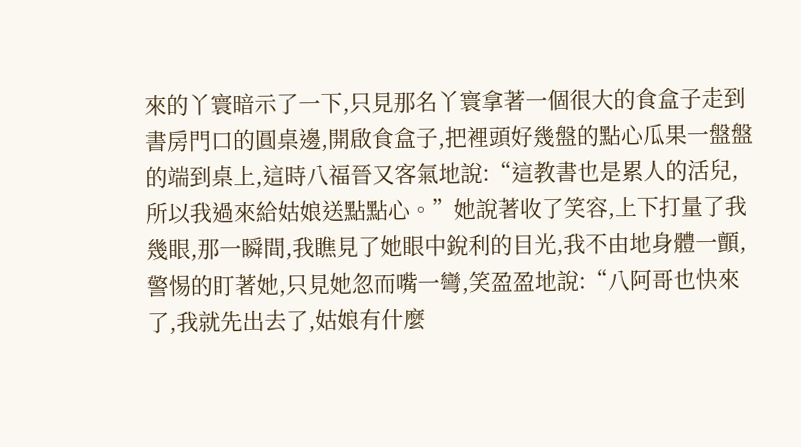來的丫寰暗示了一下,只見那名丫寰拿著一個很大的食盒子走到書房門口的圓桌邊,開啟食盒子,把裡頭好幾盤的點心瓜果一盤盤的端到桌上,這時八福晉又客氣地說:“這教書也是累人的活兒,所以我過來給姑娘送點點心。”她說著收了笑容,上下打量了我幾眼,那一瞬間,我瞧見了她眼中銳利的目光,我不由地身體一顫,警惕的盯著她,只見她忽而嘴一彎,笑盈盈地說:“八阿哥也快來了,我就先出去了,姑娘有什麼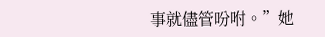事就儘管吩咐。”她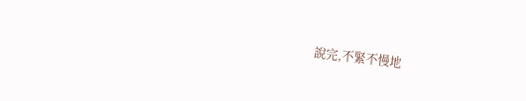說完,不緊不慢地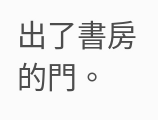出了書房的門。